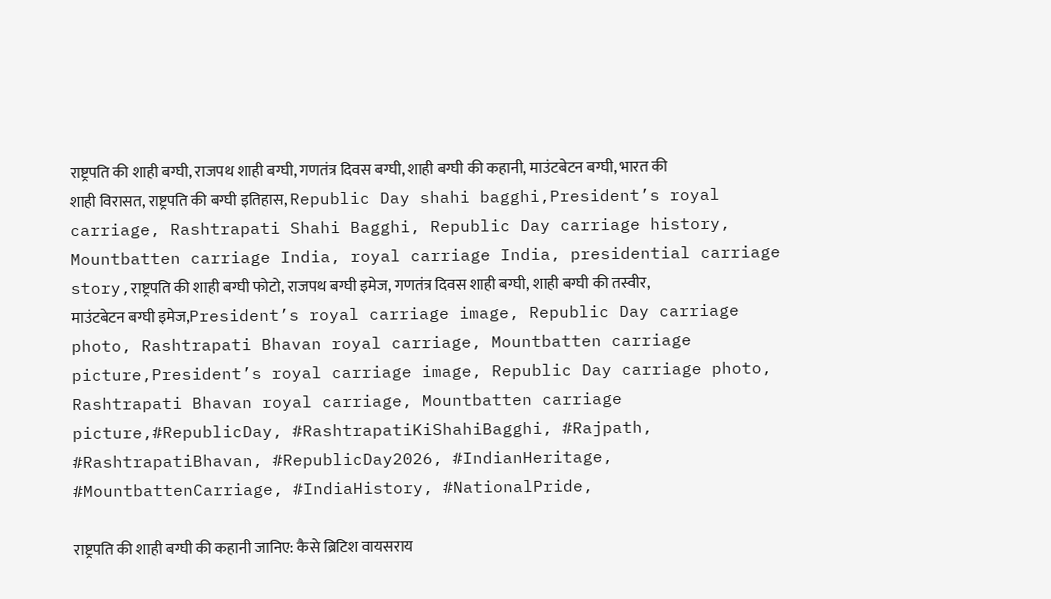राष्ट्रपति की शाही बग्घी, राजपथ शाही बग्घी, गणतंत्र दिवस बग्घी, शाही बग्घी की कहानी, माउंटबेटन बग्घी, भारत की शाही विरासत, राष्ट्रपति की बग्घी इतिहास, Republic Day shahi bagghi,President’s royal carriage, Rashtrapati Shahi Bagghi, Republic Day carriage history, Mountbatten carriage India, royal carriage India, presidential carriage story,राष्ट्रपति की शाही बग्घी फोटो, राजपथ बग्घी इमेज, गणतंत्र दिवस शाही बग्घी, शाही बग्घी की तस्वीर, माउंटबेटन बग्घी इमेज,President’s royal carriage image, Republic Day carriage photo, Rashtrapati Bhavan royal carriage, Mountbatten carriage picture,President’s royal carriage image, Republic Day carriage photo, Rashtrapati Bhavan royal carriage, Mountbatten carriage picture,#RepublicDay, #RashtrapatiKiShahiBagghi, #Rajpath, #RashtrapatiBhavan, #RepublicDay2026, #IndianHeritage, #MountbattenCarriage, #IndiaHistory, #NationalPride,

राष्ट्रपति की शाही बग्घी की कहानी जानिए: कैसे ब्रिटिश वायसराय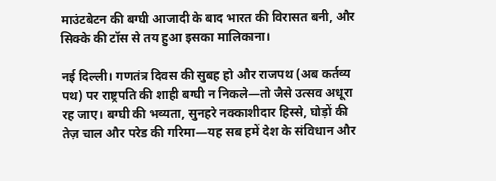माउंटबेटन की बग्घी आजादी के बाद भारत की विरासत बनी, और सिक्के की टॉस से तय हुआ इसका मालिकाना।

नई दिल्ली। गणतंत्र दिवस की सुबह हो और राजपथ (अब कर्तव्य पथ) पर राष्ट्रपति की शाही बग्घी न निकले—तो जैसे उत्सव अधूरा रह जाए। बग्घी की भव्यता, सुनहरे नक्काशीदार हिस्से, घोड़ों की तेज़ चाल और परेड की गरिमा—यह सब हमें देश के संविधान और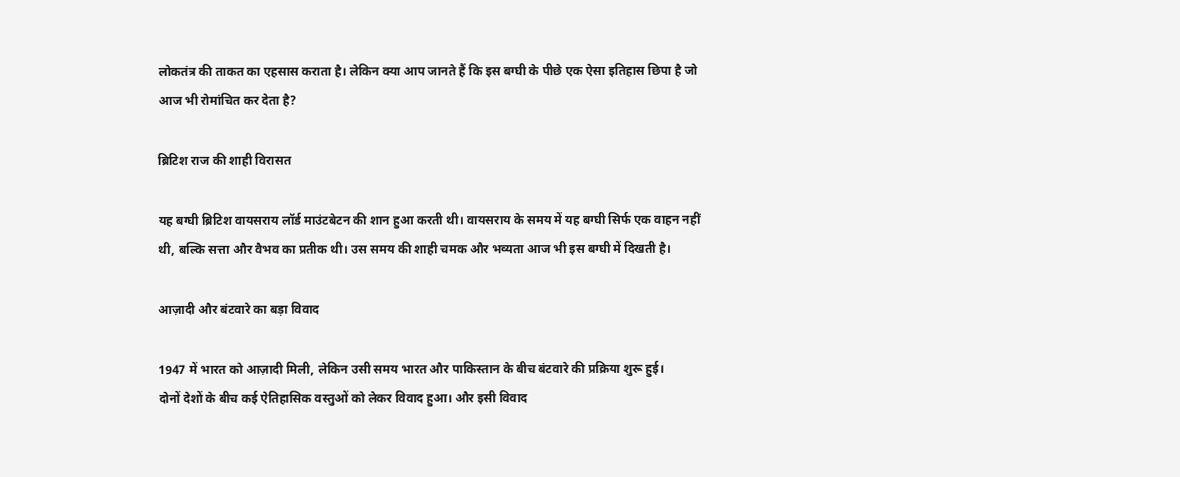लोकतंत्र की ताकत का एहसास कराता है। लेकिन क्या आप जानते हैं कि इस बग्घी के पीछे एक ऐसा इतिहास छिपा है जो आज भी रोमांचित कर देता है?

ब्रिटिश राज की शाही विरासत

यह बग्घी ब्रिटिश वायसराय लॉर्ड माउंटबेटन की शान हुआ करती थी। वायसराय के समय में यह बग्घी सिर्फ एक वाहन नहीं थी, बल्कि सत्ता और वैभव का प्रतीक थी। उस समय की शाही चमक और भव्यता आज भी इस बग्घी में दिखती है।

आज़ादी और बंटवारे का बड़ा विवाद

1947 में भारत को आज़ादी मिली, लेकिन उसी समय भारत और पाकिस्तान के बीच बंटवारे की प्रक्रिया शुरू हुई।
दोनों देशों के बीच कई ऐतिहासिक वस्तुओं को लेकर विवाद हुआ। और इसी विवाद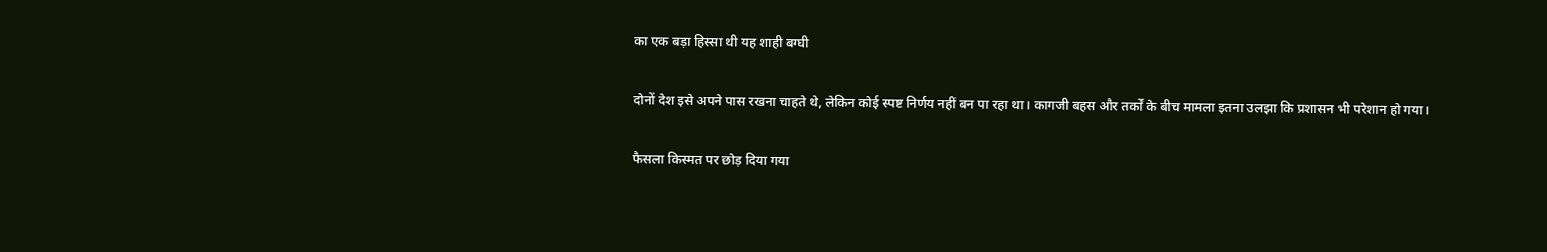का एक बड़ा हिस्सा थी यह शाही बग्घी

दोनों देश इसे अपने पास रखना चाहते थे, लेकिन कोई स्पष्ट निर्णय नहीं बन पा रहा था। कागजी बहस और तर्कों के बीच मामला इतना उलझा कि प्रशासन भी परेशान हो गया।

फैसला किस्मत पर छोड़ दिया गया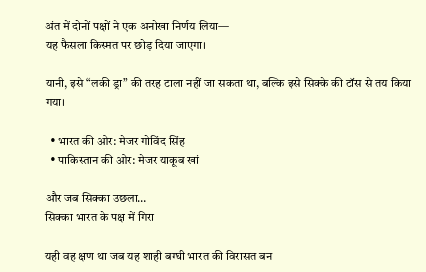अंत में दोनों पक्षों ने एक अनोखा निर्णय लिया—
यह फैसला किस्मत पर छोड़ दिया जाएगा।

यानी, इसे “लकी ड्रा” की तरह टाला नहीं जा सकता था, बल्कि इसे सिक्के की टॉस से तय किया गया।

  • भारत की ओर: मेजर गोविंद सिंह
  • पाकिस्तान की ओर: मेजर याकूब खां

और जब सिक्का उछला…
सिक्का भारत के पक्ष में गिरा

यही वह क्षण था जब यह शाही बग्घी भारत की विरासत बन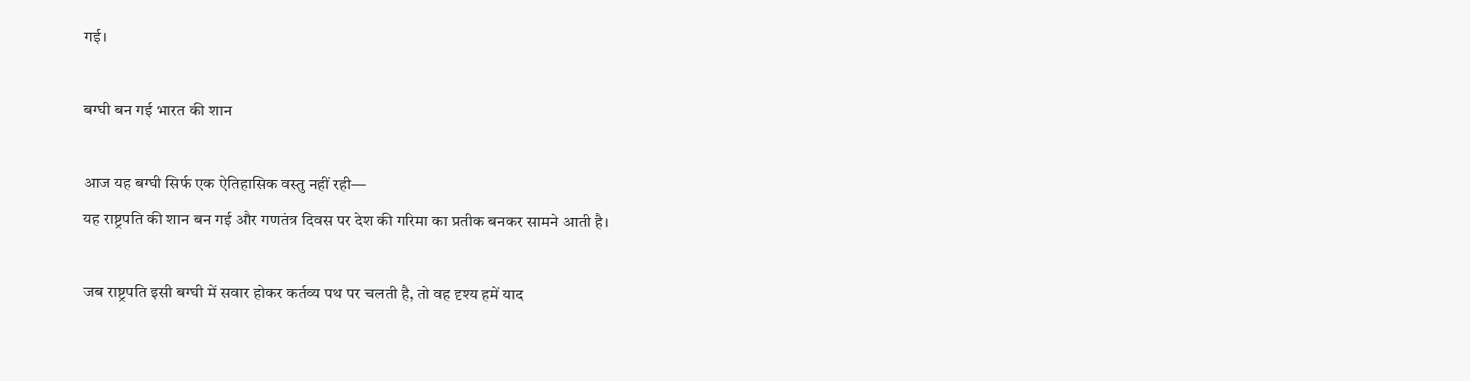गई।

बग्घी बन गई भारत की शान

आज यह बग्घी सिर्फ एक ऐतिहासिक वस्तु नहीं रही—
यह राष्ट्रपति की शान बन गई और गणतंत्र दिवस पर देश की गरिमा का प्रतीक बनकर सामने आती है।

जब राष्ट्रपति इसी बग्घी में सवार होकर कर्तव्य पथ पर चलती है, तो वह दृश्य हमें याद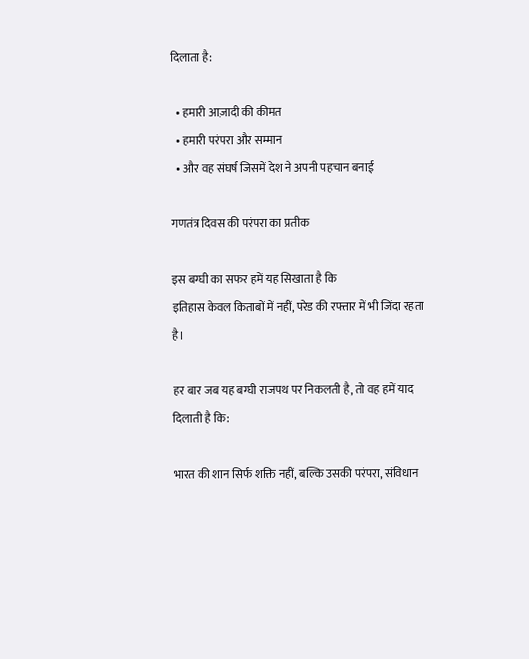दिलाता है:

  • हमारी आज़ादी की कीमत
  • हमारी परंपरा और सम्मान
  • और वह संघर्ष जिसमें देश ने अपनी पहचान बनाई

गणतंत्र दिवस की परंपरा का प्रतीक

इस बग्घी का सफर हमें यह सिखाता है कि
इतिहास केवल किताबों में नहीं, परेड की रफ्तार में भी जिंदा रहता है।

हर बार जब यह बग्घी राजपथ पर निकलती है, तो वह हमें याद दिलाती है कि:

भारत की शान सिर्फ शक्ति नहीं, बल्कि उसकी परंपरा, संविधान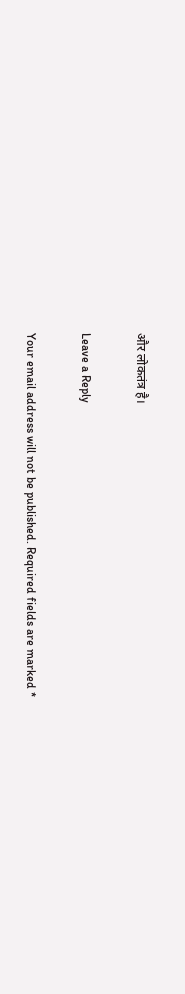और लोकतंत्र है।

Leave a Reply

Your email address will not be published. Required fields are marked *